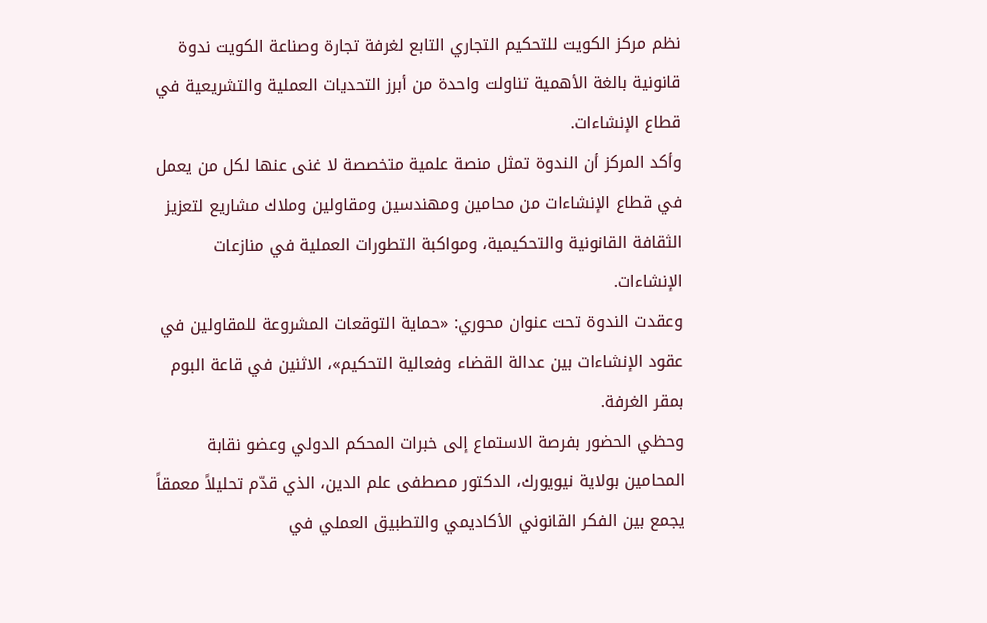نظم مركز الكويت للتحكيم التجاري التابع لغرفة تجارة وصناعة الكويت ندوة قانونية بالغة الأهمية تناولت واحدة من أبرز التحديات العملية والتشريعية في قطاع الإنشاءات.
وأكد المركز أن الندوة تمثل منصة علمية متخصصة لا غنى عنها لكل من يعمل في قطاع الإنشاءات من محامين ومهندسين ومقاولين وملاك مشاريع لتعزيز الثقافة القانونية والتحكيمية، ومواكبة التطورات العملية في منازعات الإنشاءات.
وعقدت الندوة تحت عنوان محوري: «حماية التوقعات المشروعة للمقاولين في عقود الإنشاءات بين عدالة القضاء وفعالية التحكيم»، الاثنين في قاعة البوم بمقر الغرفة.
وحظي الحضور بفرصة الاستماع إلى خبرات المحكم الدولي وعضو نقابة المحامين بولاية نيويورك، الدكتور مصطفى علم الدين، الذي قدّم تحليلاً معمقاً يجمع بين الفكر القانوني الأكاديمي والتطبيق العملي في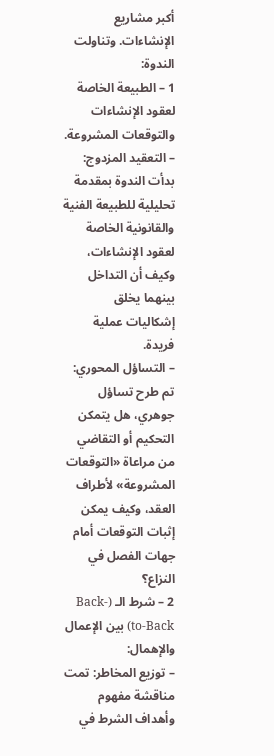أكبر مشاريع الإنشاءات. وتناولت الندوة:
1 – الطبيعة الخاصة لعقود الإنشاءات والتوقعات المشروعة.
– التعقيد المزدوج: بدأت الندوة بمقدمة تحليلية للطبيعة الفنية والقانونية الخاصة لعقود الإنشاءات، وكيف أن التداخل بينهما يخلق إشكاليات عملية فريدة.
– التساؤل المحوري: تم طرح تساؤل جوهري، هل يتمكن التحكيم أو التقاضي من مراعاة «التوقعات المشروعة» لأطراف العقد، وكيف يمكن إثبات التوقعات أمام جهات الفصل في النزاع؟
2 – شرط الـ (Back-to-Back) بين الإعمال والإهمال:
– توزيع المخاطر: تمت مناقشة مفهوم وأهداف الشرط في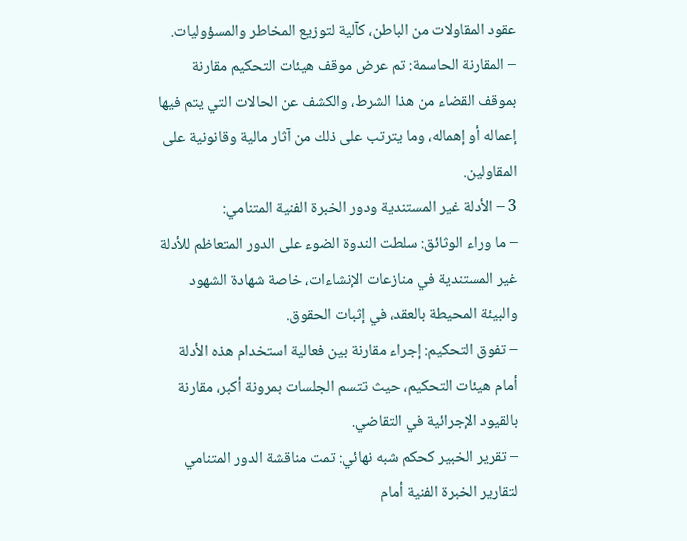عقود المقاولات من الباطن، كآلية لتوزيع المخاطر والمسؤوليات.
– المقارنة الحاسمة: تم عرض موقف هيئات التحكيم مقارنة بموقف القضاء من هذا الشرط، والكشف عن الحالات التي يتم فيها إعماله أو إهماله، وما يترتب على ذلك من آثار مالية وقانونية على المقاولين.
3 – الأدلة غير المستندية ودور الخبرة الفنية المتنامي:
– ما وراء الوثائق: سلطت الندوة الضوء على الدور المتعاظم للأدلة غير المستندية في منازعات الإنشاءات، خاصة شهادة الشهود والبيئة المحيطة بالعقد، في إثبات الحقوق.
– تفوق التحكيم: إجراء مقارنة بين فعالية استخدام هذه الأدلة أمام هيئات التحكيم، حيث تتسم الجلسات بمرونة أكبر، مقارنة بالقيود الإجرائية في التقاضي.
– تقرير الخبير كحكم شبه نهائي: تمت مناقشة الدور المتنامي لتقارير الخبرة الفنية أمام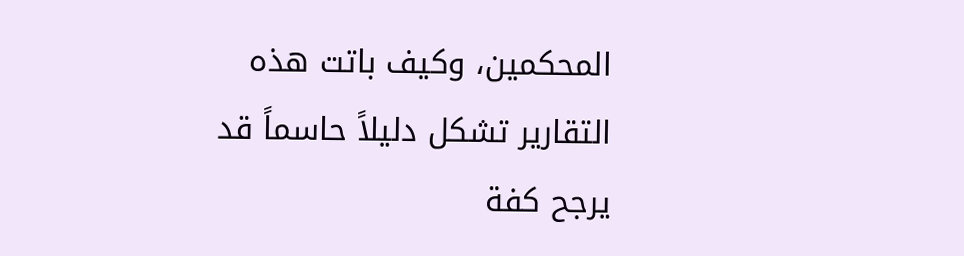المحكمين، وكيف باتت هذه التقارير تشكل دليلاً حاسماً قد يرجح كفة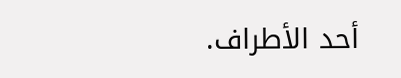أحد الأطراف.